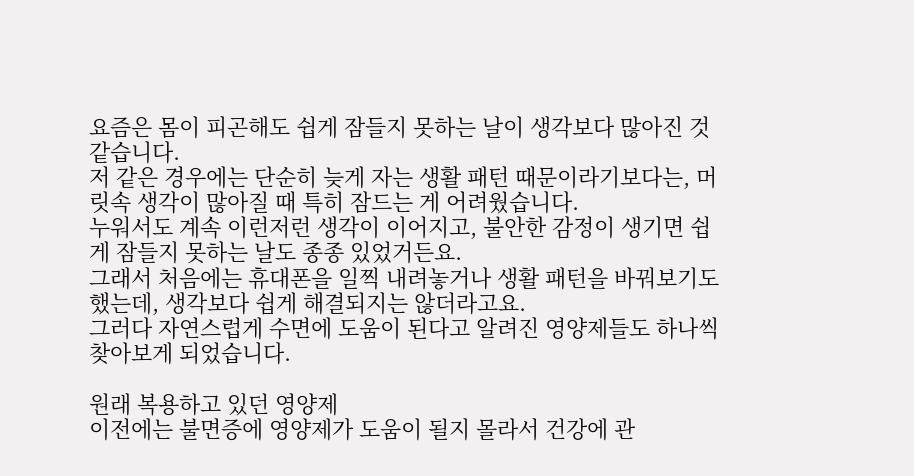요즘은 몸이 피곤해도 쉽게 잠들지 못하는 날이 생각보다 많아진 것 같습니다.
저 같은 경우에는 단순히 늦게 자는 생활 패턴 때문이라기보다는, 머릿속 생각이 많아질 때 특히 잠드는 게 어려웠습니다.
누워서도 계속 이런저런 생각이 이어지고, 불안한 감정이 생기면 쉽게 잠들지 못하는 날도 종종 있었거든요.
그래서 처음에는 휴대폰을 일찍 내려놓거나 생활 패턴을 바꿔보기도 했는데, 생각보다 쉽게 해결되지는 않더라고요.
그러다 자연스럽게 수면에 도움이 된다고 알려진 영양제들도 하나씩 찾아보게 되었습니다.

원래 복용하고 있던 영양제
이전에는 불면증에 영양제가 도움이 될지 몰라서 건강에 관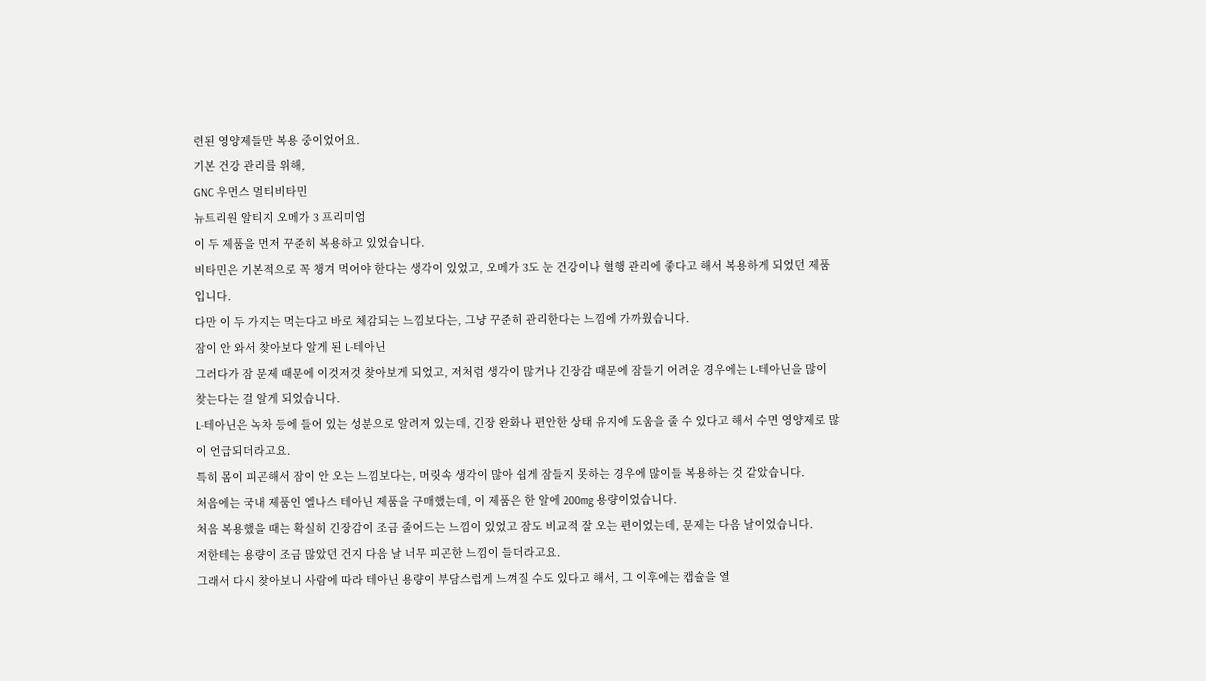련된 영양제들만 복용 중이었어요.
기본 건강 관리를 위해,
GNC 우먼스 멀티비타민
뉴트리원 알티지 오메가 3 프리미엄
이 두 제품을 먼저 꾸준히 복용하고 있었습니다.
비타민은 기본적으로 꼭 챙겨 먹어야 한다는 생각이 있었고, 오메가 3도 눈 건강이나 혈행 관리에 좋다고 해서 복용하게 되었던 제품입니다.
다만 이 두 가지는 먹는다고 바로 체감되는 느낌보다는, 그냥 꾸준히 관리한다는 느낌에 가까웠습니다.
잠이 안 와서 찾아보다 알게 된 L-테아닌
그러다가 잠 문제 때문에 이것저것 찾아보게 되었고, 저처럼 생각이 많거나 긴장감 때문에 잠들기 어려운 경우에는 L-테아닌을 많이 찾는다는 걸 알게 되었습니다.
L-테아닌은 녹차 등에 들어 있는 성분으로 알려져 있는데, 긴장 완화나 편안한 상태 유지에 도움을 줄 수 있다고 해서 수면 영양제로 많이 언급되더라고요.
특히 몸이 피곤해서 잠이 안 오는 느낌보다는, 머릿속 생각이 많아 쉽게 잠들지 못하는 경우에 많이들 복용하는 것 같았습니다.
처음에는 국내 제품인 엘나스 테아닌 제품을 구매했는데, 이 제품은 한 알에 200mg 용량이었습니다.
처음 복용했을 때는 확실히 긴장감이 조금 줄어드는 느낌이 있었고 잠도 비교적 잘 오는 편이었는데, 문제는 다음 날이었습니다.
저한테는 용량이 조금 많았던 건지 다음 날 너무 피곤한 느낌이 들더라고요.
그래서 다시 찾아보니 사람에 따라 테아닌 용량이 부담스럽게 느껴질 수도 있다고 해서, 그 이후에는 캡슐을 열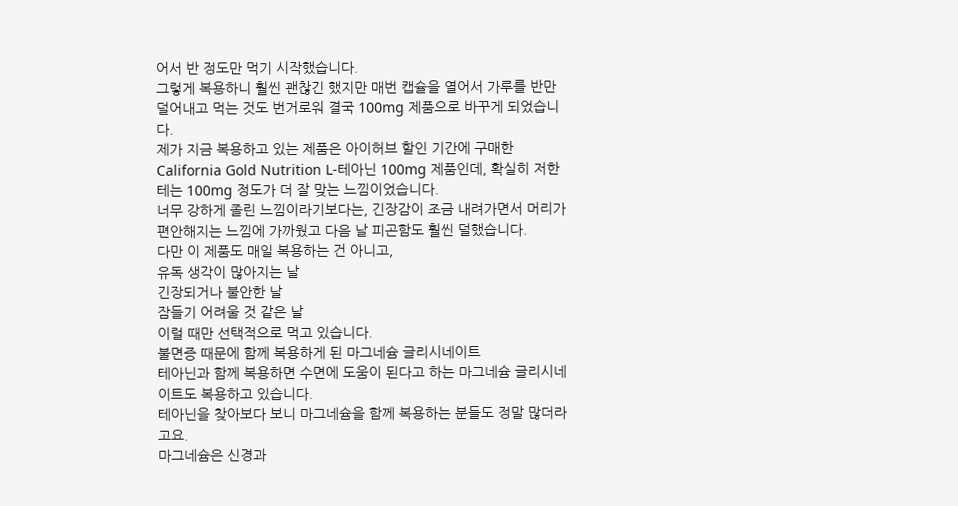어서 반 정도만 먹기 시작했습니다.
그렇게 복용하니 훨씬 괜찮긴 했지만 매번 캡슐을 열어서 가루를 반만 덜어내고 먹는 것도 번거로워 결국 100mg 제품으로 바꾸게 되었습니다.
제가 지금 복용하고 있는 제품은 아이허브 할인 기간에 구매한 California Gold Nutrition L-테아닌 100mg 제품인데, 확실히 저한테는 100mg 정도가 더 잘 맞는 느낌이었습니다.
너무 강하게 졸린 느낌이라기보다는, 긴장감이 조금 내려가면서 머리가 편안해지는 느낌에 가까웠고 다음 날 피곤함도 훨씬 덜했습니다.
다만 이 제품도 매일 복용하는 건 아니고,
유독 생각이 많아지는 날
긴장되거나 불안한 날
잠들기 어려울 것 같은 날
이럴 때만 선택적으로 먹고 있습니다.
불면증 때문에 함께 복용하게 된 마그네슘 글리시네이트
테아닌과 함께 복용하면 수면에 도움이 된다고 하는 마그네슘 글리시네이트도 복용하고 있습니다.
테아닌을 찾아보다 보니 마그네슘을 함께 복용하는 분들도 정말 많더라고요.
마그네슘은 신경과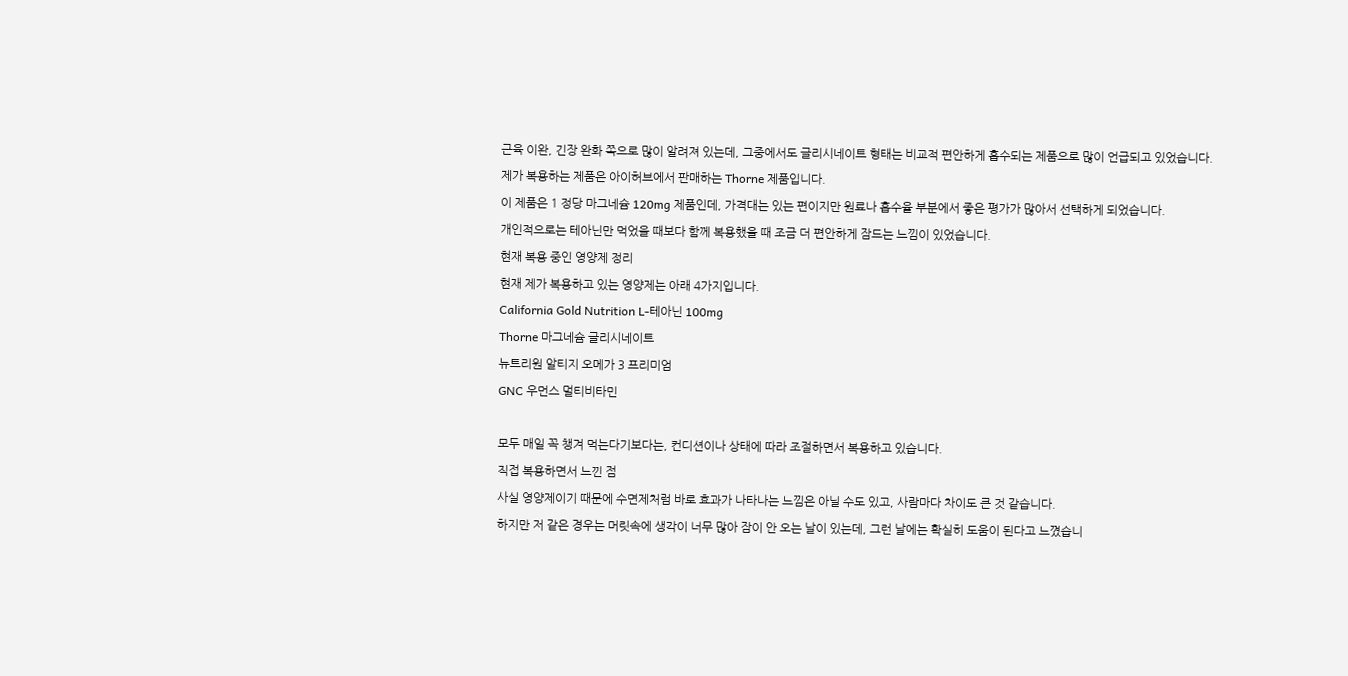근육 이완, 긴장 완화 쪽으로 많이 알려져 있는데, 그중에서도 글리시네이트 형태는 비교적 편안하게 흡수되는 제품으로 많이 언급되고 있었습니다.
제가 복용하는 제품은 아이허브에서 판매하는 Thorne 제품입니다.
이 제품은 1 정당 마그네슘 120mg 제품인데, 가격대는 있는 편이지만 원료나 흡수율 부분에서 좋은 평가가 많아서 선택하게 되었습니다.
개인적으로는 테아닌만 먹었을 때보다 함께 복용했을 때 조금 더 편안하게 잠드는 느낌이 있었습니다.
현재 복용 중인 영양제 정리
현재 제가 복용하고 있는 영양제는 아래 4가지입니다.
California Gold Nutrition L-테아닌 100mg
Thorne 마그네슘 글리시네이트
뉴트리원 알티지 오메가 3 프리미엄
GNC 우먼스 멀티비타민

모두 매일 꼭 챙겨 먹는다기보다는, 컨디션이나 상태에 따라 조절하면서 복용하고 있습니다.
직접 복용하면서 느낀 점
사실 영양제이기 때문에 수면제처럼 바로 효과가 나타나는 느낌은 아닐 수도 있고, 사람마다 차이도 큰 것 같습니다.
하지만 저 같은 경우는 머릿속에 생각이 너무 많아 잠이 안 오는 날이 있는데, 그런 날에는 확실히 도움이 된다고 느꼈습니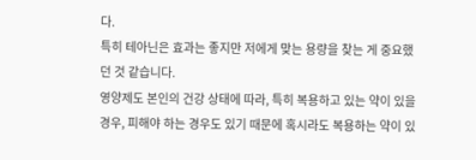다.
특히 테아닌은 효과는 좋지만 저에게 맞는 용량을 찾는 게 중요했던 것 같습니다.
영양제도 본인의 건강 상태에 따라, 특히 복용하고 있는 약이 있을 경우, 피해야 하는 경우도 있기 때문에 혹시라도 복용하는 약이 있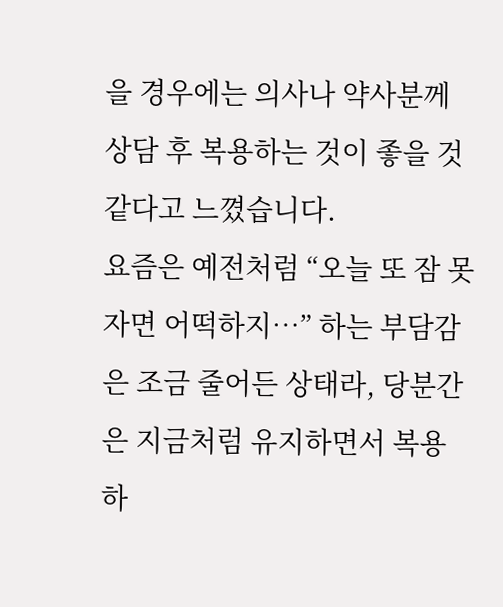을 경우에는 의사나 약사분께 상담 후 복용하는 것이 좋을 것 같다고 느꼈습니다.
요즘은 예전처럼 “오늘 또 잠 못 자면 어떡하지…” 하는 부담감은 조금 줄어든 상태라, 당분간은 지금처럼 유지하면서 복용하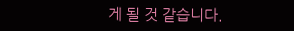게 될 것 같습니다.